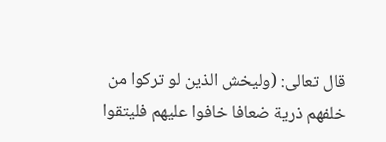قال تعالى: (وليخش الذين لو تركوا من خلفهم ذرية ضعافا خافوا عليهم فليتقوا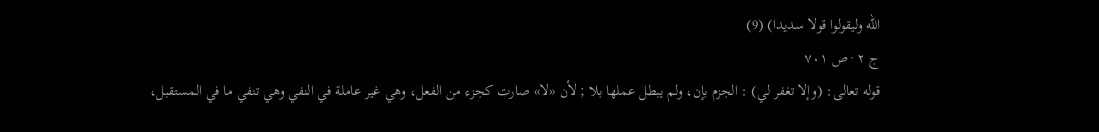الله وليقولوا قولا سديدا) (9)
ج ٢ · ص ٧٠١
قوله تعالى: (وإلا تغفر لي) : الجزم بإن، ولم يبطل عملها بلا ; لأن «لا» صارت كجزء من الفعل، وهي غير عاملة في النفي وهي تنفي ما في المستقبل،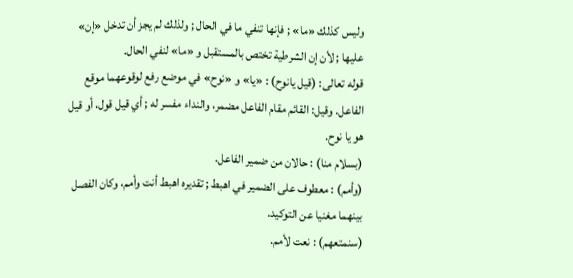وليس كذلك «ما» ; فإنها تنفي ما في الحال ; ولذلك لم يجز أن تدخل «إن» عليها ; لأن إن الشرطية تختص بالمستقبل و «ما» لنفي الحال.
قوله تعالى: (قيل يانوح) : «يا» و «نوح» في موضع رفع لوقوعهما موقع الفاعل. وقيل: القائم مقام الفاعل مضمر، والنداء مفسر له ; أي قيل قول، أو قيل هو يا نوح.
(بسلام منا) : حالان من ضمير الفاعل.
(وأمم) : معطوف على الضمير في اهبط ; تقديره اهبط أنت وأمم، وكان الفصل بينهما مغنيا عن التوكيد.
(سنمتعهم) : نعت لأمم.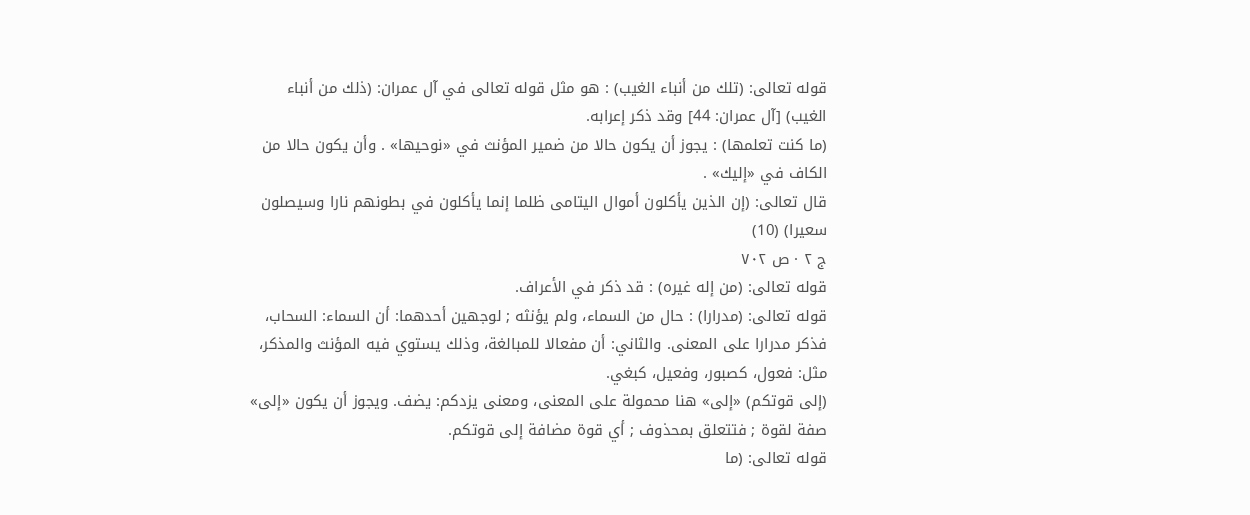قوله تعالى: (تلك من أنباء الغيب) : هو مثل قوله تعالى في آل عمران: (ذلك من أنباء الغيب) [آل عمران: 44] وقد ذكر إعرابه.
(ما كنت تعلمها) : يجوز أن يكون حالا من ضمير المؤنث في «نوحيها» . وأن يكون حالا من الكاف في «إليك» .
قال تعالى: (إن الذين يأكلون أموال اليتامى ظلما إنما يأكلون في بطونهم نارا وسيصلون سعيرا) (10)
ج ٢ · ص ٧٠٢
قوله تعالى: (من إله غيره) : قد ذكر في الأعراف.
قوله تعالى: (مدرارا) : حال من السماء، ولم يؤنثه ; لوجهين أحدهما: أن السماء: السحاب، فذكر مدرارا على المعنى. والثاني: أن مفعالا للمبالغة، وذلك يستوي فيه المؤنث والمذكر، مثل: فعول، كصبور، وفعيل، كبغي.
(إلى قوتكم) «إلى» هنا محمولة على المعنى، ومعنى يزدكم: يضف. ويجوز أن يكون «إلى» صفة لقوة ; فتتعلق بمحذوف ; أي قوة مضافة إلى قوتكم.
قوله تعالى: (ما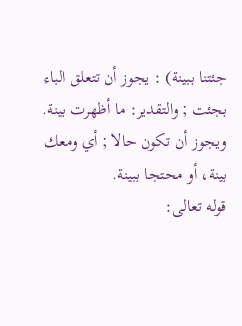جئتنا ببينة) : يجوز أن تتعلق الباء بجئت ; والتقدير: ما أظهرت بينة.
ويجوز أن تكون حالا ; أي ومعك بينة، أو محتجا ببينة.
قوله تعالى: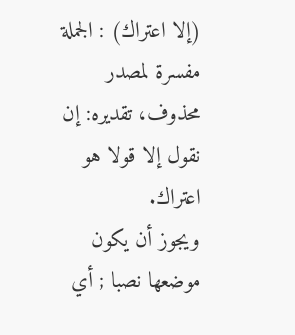(إلا اعتراك) : الجملة مفسرة لمصدر محذوف، تقديره: إن نقول إلا قولا هو اعتراك.
ويجوز أن يكون موضعها نصبا ; أي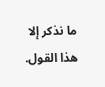ما نذكر إلا هذا القول.